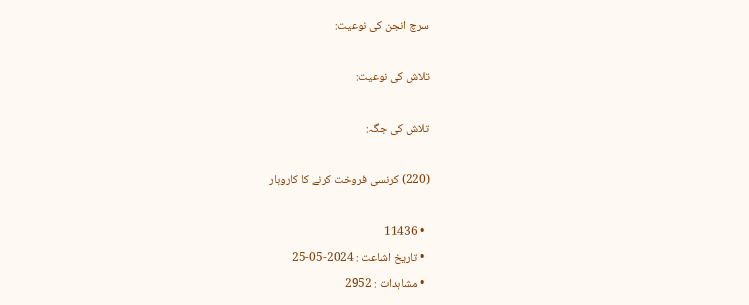سرچ انجن کی نوعیت:

تلاش کی نوعیت:

تلاش کی جگہ:

(220) کرنسی فروخت کرنے کا کاروبار

  • 11436
  • تاریخ اشاعت : 2024-05-25
  • مشاہدات : 2952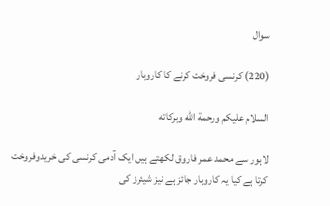سوال

(220) کرنسی فروخت کرنے کا کاروبار

السلام عليكم ورحمة الله وبركاته

لاہور سے محمد عمر فاروق لکھتے ہیں ایک آدمی کرنسی کی خریدوفروخت کرتا ہے کیا یہ کاروبار جائز ہے نیز شیئرز کی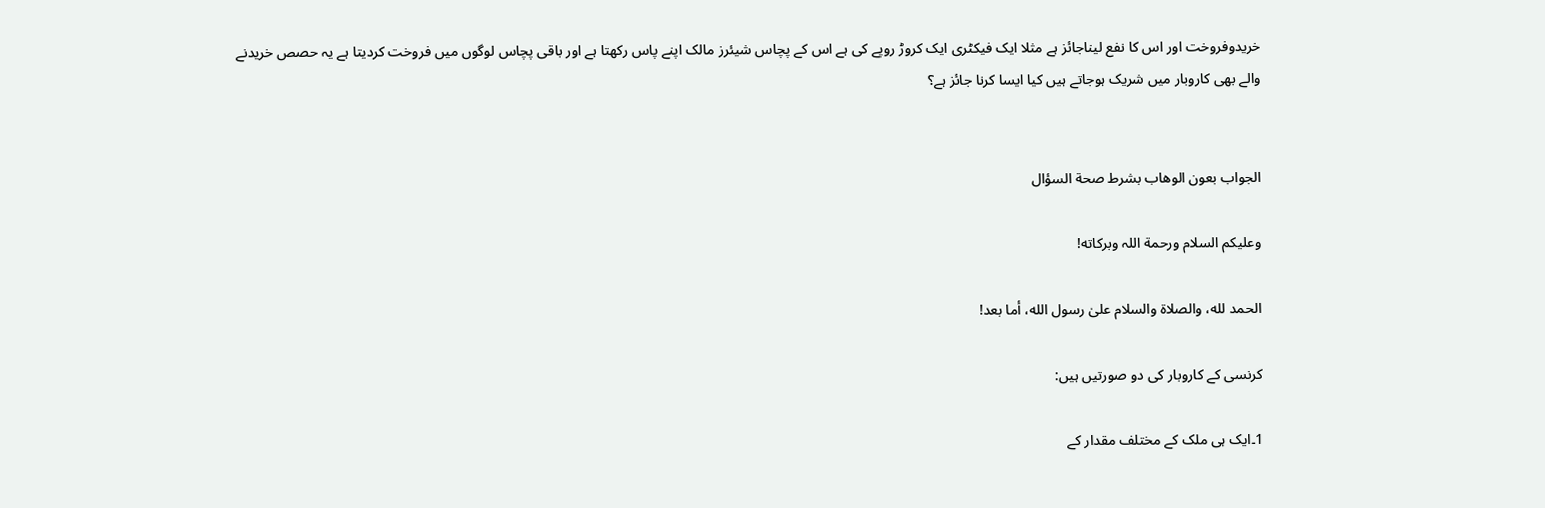خریدوفروخت اور اس کا نفع لیناجائز ہے مثلا ایک فیکٹری ایک کروڑ روپے کی ہے اس کے پچاس شیئرز مالک اپنے پاس رکھتا ہے اور باقی پچاس لوگوں میں فروخت کردیتا ہے یہ حصص خریدنے والے بھی کاروبار میں شریک ہوجاتے ہیں کیا ایسا کرنا جائز ہے؟


الجواب بعون الوهاب بشرط صحة السؤال

وعلیکم السلام ورحمة اللہ وبرکاته!

الحمد لله، والصلاة والسلام علىٰ رسول الله، أما بعد!

کرنسی کے کاروبار کی دو صورتیں ہیں:

1۔ایک ہی ملک کے مختلف مقدار کے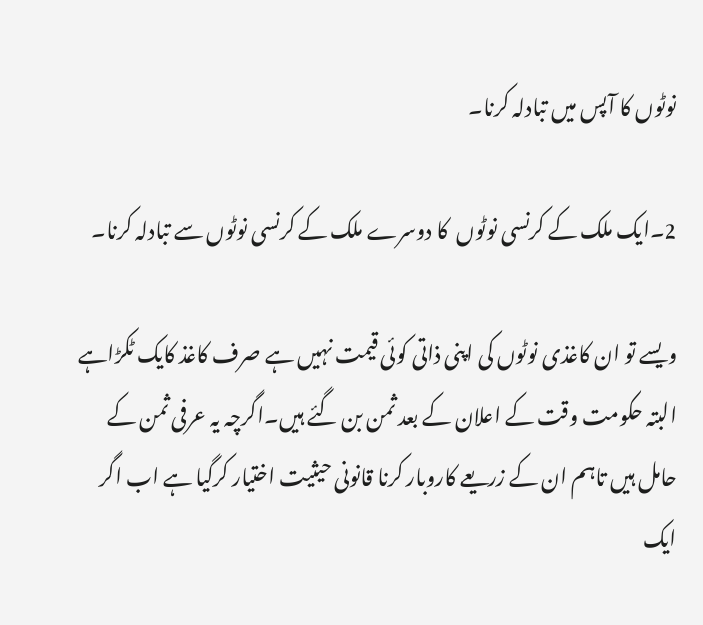نوٹوں کا آپس میں تبادلہ کرنا۔

2۔ایک ملک کے کرنسی نوٹوں  کا دوسرے ملک کے کرنسی نوٹوں سے تبادلہ کرنا۔

ویسے تو ان کاغذی نوٹوں کی اپنی ذاتی کوئی قیمت نہیں ہے صرف کاغذ کایک ٹکڑاہے البتہ حکومت وقت کے اعلان کے بعد ثمن بن گئے ہیں۔اگرچہ یہ عرفی ثمن کے حامل ہیں تاہم ان کے زریعے کاروبار کرنا قانونی حیثیت اختیار کرگیا ہے اب اگر ایک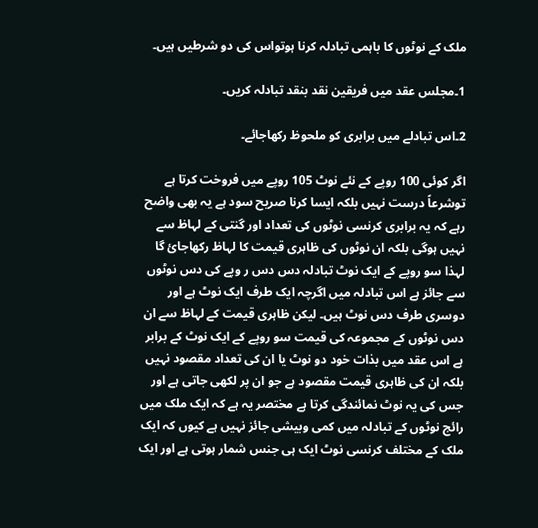ملک کے نوٹوں کا باہمی تبادلہ کرنا ہوتواس کی دو شرطیں ہیں۔

1۔مجلس عقد میں فریقین نقد بنقد تبادلہ کریں۔

2۔اس تبادلے میں برابری کو ملحوظ رکھاجائے۔

اگر کوئی 100 روپے کے نئے نوٹ 105 روپے میں فروخت کرتا ہے توشرعاً درست نہیں بلکہ ایسا کرنا صریح سود ہے یہ بھی واضح رہے کہ یہ برابری کرنسی نوٹوں کی تعداد اور گنتی کے لہاظ سے نہیں ہوگی بلکہ ان نوٹوں کی ظاہری قیمت کا لہاظ رکھاجائ گا لہذا سو روپے کے ایک نوٹ تبادلہ دس دس ر وپے کی دس نوٹوں سے جائز ہے اس تبادلہ میں اگرچہ ایک طرف ایک نوٹ ہے اور دوسری طرف دس نوٹ ہیں۔ لیکن ظاہری قیمت کے لہاظ سے ان دس نوٹوں کے مجموعہ کی قیمت سو روپے کے ایک نوٹ کے برابر ہے اس عقد میں بذات خود دو نوٹ یا ان کی تعداد مقصود نہیں بلکہ ان کی ظاہری قیمت مقصود ہے جو ان پر لکھی جاتی ہے اور جس کی یہ نوٹ نمائندگی کرتا ہے مختصر یہ ہے کہ ایک ملک میں رائج نوٹوں کے تبادلہ میں کمی وبیشی جائز نہیں ہے کیوں کہ ایک ملک کے مختلف کرنسی نوٹ ایک ہی جنس شمار ہوتی ہے اور ایک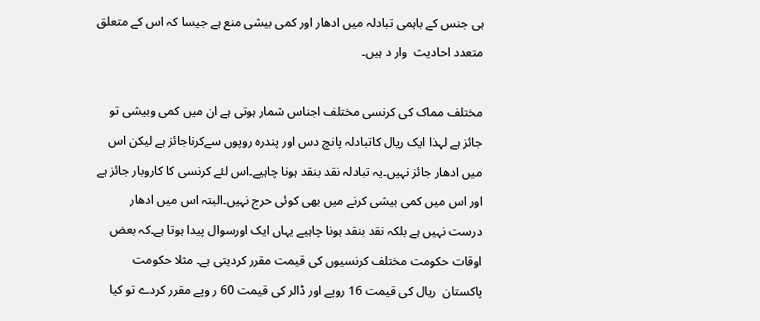ہی جنس کے باہمی تبادلہ میں ادھار اور کمی بیشی منع ہے جیسا کہ اس کے متعلق متعدد احادیث  وار د ہیں۔

مختلف مماک کی کرنسی مختلف اجناس شمار ہوتی ہے ان میں کمی وبیشی تو جائز ہے لہذا ایک ریال کاتبادلہ پانچ دس اور پندرہ روپوں سےکرناجائز ہے لیکن اس میں ادھار جائز نہیں۔یہ تبادلہ نقد بنقد ہونا چاہیے۔اس لئے کرنسی کا کاروبار جائز ہے اور اس میں کمی بیشی کرنے میں بھی کوئی حرج نہیں۔البتہ اس میں ادھار درست نہیں ہے بلکہ نقد بنقد ہونا چاہیے یہاں ایک اورسوال پیدا ہوتا ہے۔کہ بعض اوقات حکومت مختلف کرنسیوں کی قیمت مقرر کردیتی ہے۔ مثلا حکومت پاکستان  ریال کی قیمت 16 روپے اور ڈالر کی قیمت 60 ر وپے مقرر کردے تو کیا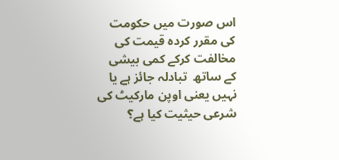اس صورت میں حکومت کی مقرر کردہ قیمت کی مخالفت کرکے کمی بیشی کے ساتھ  تبادلہ جائز ہے یا نہیں یعنی اوپن مارکیٹ کی شرعی حیثیت کیا ہے؟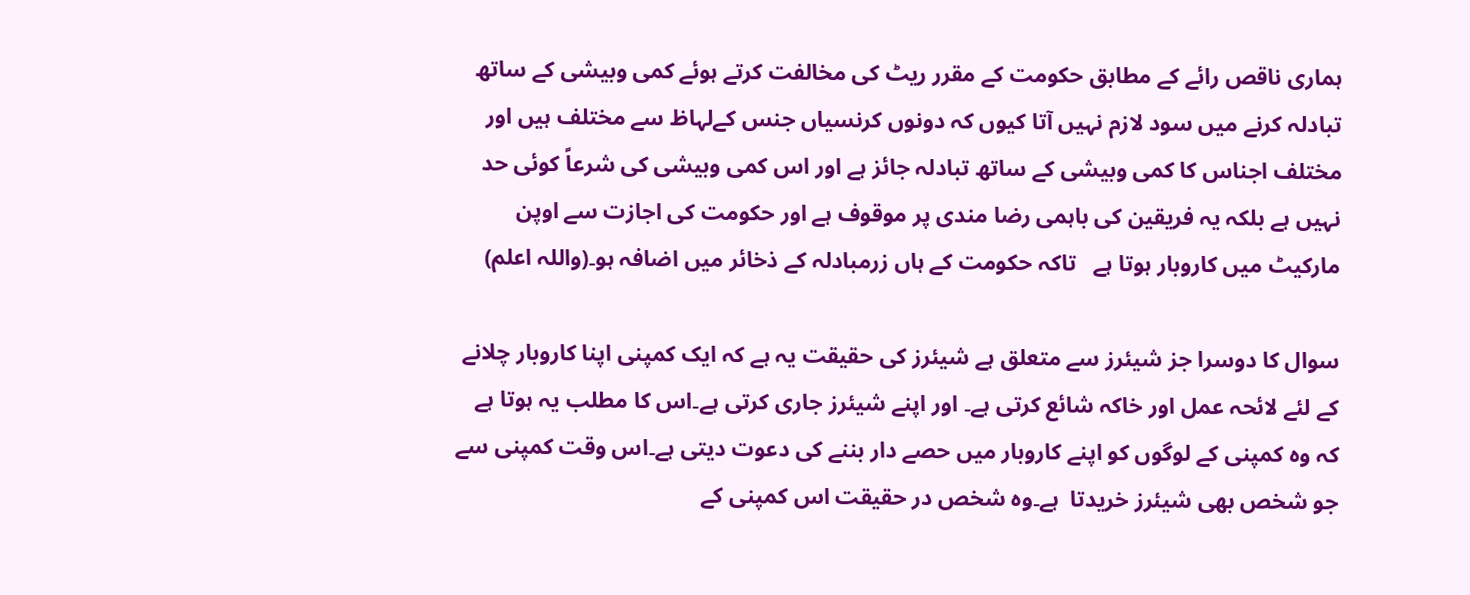ہماری ناقص رائے کے مطابق حکومت کے مقرر ریٹ کی مخالفت کرتے ہوئے کمی وبیشی کے ساتھ تبادلہ کرنے میں سود لازم نہیں آتا کیوں کہ دونوں کرنسیاں جنس کےلہاظ سے مختلف ہیں اور مختلف اجناس کا کمی وبیشی کے ساتھ تبادلہ جائز ہے اور اس کمی وبیشی کی شرعاً کوئی حد نہیں ہے بلکہ یہ فریقین کی باہمی رضا مندی پر موقوف ہے اور حکومت کی اجازت سے اوپن مارکیٹ میں کاروبار ہوتا ہے   تاکہ حکومت کے ہاں زرمبادلہ کے ذخائر میں اضافہ ہو۔(واللہ اعلم)

سوال کا دوسرا جز شیئرز سے متعلق ہے شیئرز کی حقیقت یہ ہے کہ ایک کمپنی اپنا کاروبار چلانے کے لئے لائحہ عمل اور خاکہ شائع کرتی ہے۔ اور اپنے شیئرز جاری کرتی ہے۔اس کا مطلب یہ ہوتا ہے کہ وہ کمپنی کے لوگوں کو اپنے کاروبار میں حصے دار بننے کی دعوت دیتی ہے۔اس وقت کمپنی سے جو شخص بھی شیئرز خریدتا  ہے۔وہ شخص در حقیقت اس کمپنی کے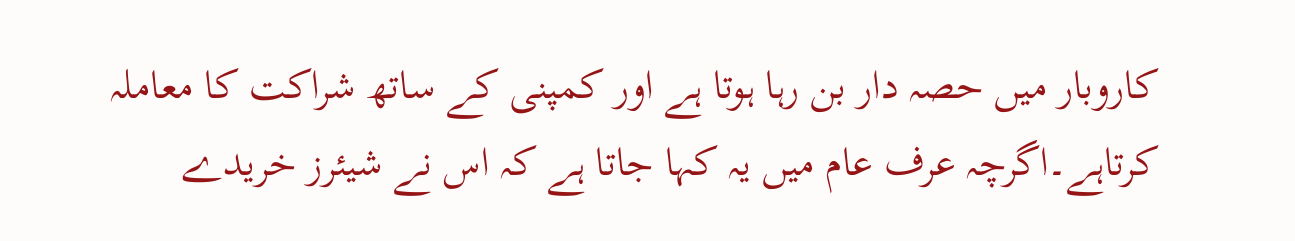کاروبار میں حصہ دار بن رہا ہوتا ہے اور کمپنی کے ساتھ شراکت کا معاملہ کرتاہے۔اگرچہ عرف عام میں یہ کہا جاتا ہے کہ اس نے شیئرز خریدے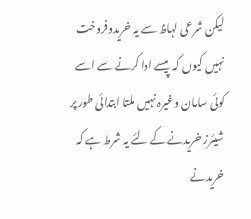لیکن شرعی لہاظ سے یہ خریدوفروخت نہیں کیوں کہ  پیسے ادا کرنے سے اسے کوئی سامان وغیرہ نہیں ملتا ابتدائی طور پر شیئرز خریدنے کے لئے یہ شرط ہے کہ خریدنے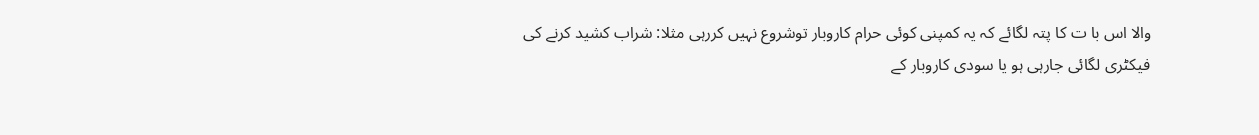والا اس با ت کا پتہ لگائے کہ یہ کمپنی کوئی حرام کاروبار توشروع نہیں کررہی مثلا: شراب کشید کرنے کی فیکٹری لگائی جارہی ہو یا سودی کاروبار کے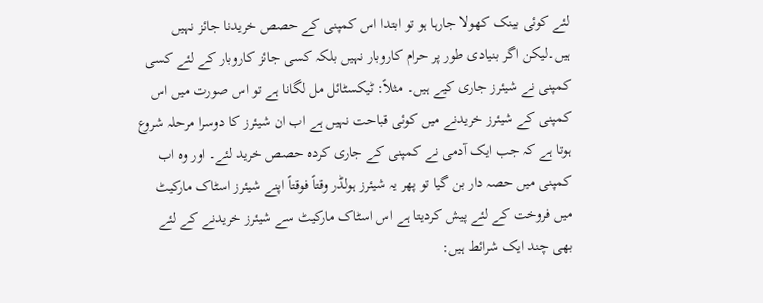لئے کوئی بینک کھولا جارہا ہو تو ابتدا اس کمپنی کے حصص خریدنا جائز نہیں ہیں۔لیکن اگر بنیادی طور پر حرام کاروبار نہیں بلکہ کسی جائز کاروبار کے لئے کسی کمپنی نے شیئرز جاری کیے ہیں۔ مثلاً: ٹیکسٹائل مل لگانا ہے تو اس صورت میں اس کمپنی کے شیئرز خریدنے میں کوئی قباحت نہیں ہے اب ان شیئرز کا دوسرا مرحلہ شروع ہوتا ہے کہ جب ایک آدمی نے کمپنی کے جاری کردہ حصص خرید لئے۔ اور وہ اب کمپنی میں حصہ دار بن گیا تو پھر یہ شیئرز ہولڈر وقتاً فوقتاً اپنے شیئرز اسٹاک مارکیٹ میں فروخت کے لئے پیش کردیتا ہے اس اسٹاک مارکیٹ سے شیئرز خریدنے کے لئے بھی چند ایک شرائط ہیں: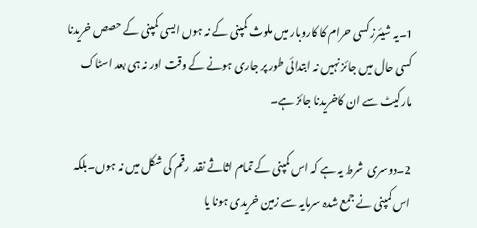1۔یہ شیئرز کسی حرام کا کاروبار میں ملوث کمپنی کے نہ ہوں ایسی کمپنی کے حصص خریدنا کسی حال میں جائز نہیں نہ ابتدائی طور پر جاری ہونے کے وقت اور نہ ہی بعد اسٹاک مارکیٹ سے ان کاخریدنا جائز ہے۔

2۔دوسری  شرط یہ ہے کہ اس کمپنی کے تمام اثاثے نقد  رقم کی شکل میں نہ ہوں۔بلکہ اس کمپنی نے جمع شدہ سرمایہ سے زمین خریدی ہونا یا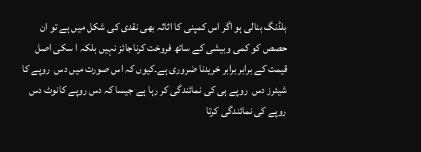بلڈنگ بنالی ہو اگر اس کمپنی کا اثاثہ بھی نقدی کی شکل میں ہے تو ان حصص کو کمی وبیشی کے ساتھ فروخت کرناجائز نہیں بلکہ ا سکی اصل قیمت کے برابر برابر خریدنا ضروری ہے۔کیوں کہ اس صورت میں دس  روپے کا شیئرز دس  روپے ہی کی نمائندگی کر رہا ہے جیسا کہ دس روپے کانوٹ دس  روپے کی نمائندگی کرتا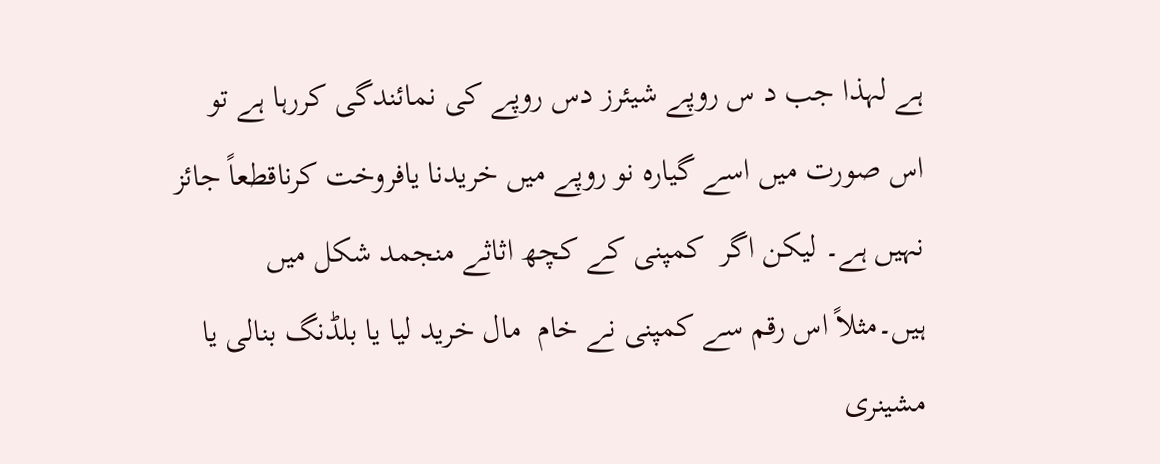ہے لہذا جب د س روپے شیئرز دس روپے کی نمائندگی کررہا ہے تو اس صورت میں اسے گیارہ نو روپے میں خریدنا یافروخت کرناقطعاً جائز نہیں ہے۔ لیکن اگر  کمپنی کے کچھ اثاثے منجمد شکل میں ہیں۔مثلاً اس رقم سے کمپنی نے خام  مال خرید لیا یا بلڈنگ بنالی یا مشینری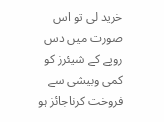خرید لی تو اس صورت میں دس  روپے کے شیئرز کو کمی وبیشی سے فروخت کرناجائز ہو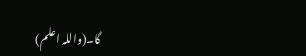گا۔(واللہ اعلم)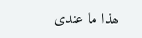ھذا ما عندی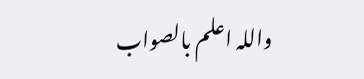واللہ اعلم بالصواب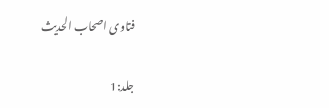فتاوی اصحاب الحدیث

جلد:1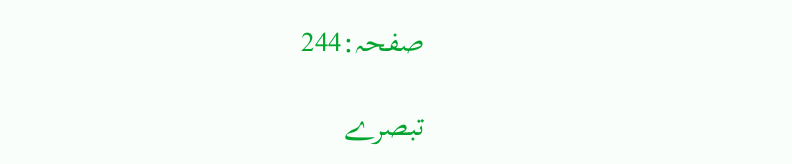صفحہ:244

تبصرے